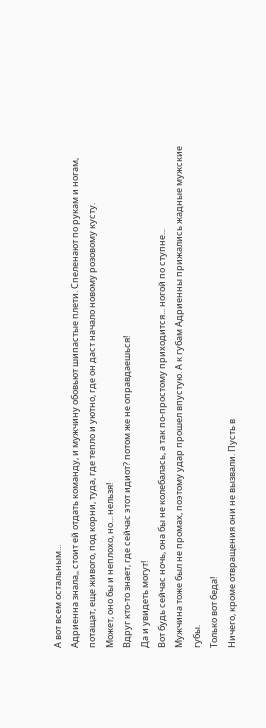А вот всем остальным...
Адриенна знала,, стоит ей отдать команду, и мужчину обовьют шипастые плети. Спеленают по рукам и ногам, потащат, еще живого, под корни, туда, где тепло и уютно, где он даст начало новому розовому кусту.
Может, оно бы и неплохо, но... нельзя!
Вдруг кто-то знает, где сейчас этот идиот? потом же не оправдаешься!
Да и увидеть могут!
Вот будь сейчас ночь, она бы не колебалась, а так по-простому приходится... ногой по ступне...
Мужчина тоже был не промах, поэтому удар прошел впустую. А к губам Адриенны прижались жадные мужские губы.
Только вот беда!
Ничего, кроме отвращения они не вызвали. Пусть в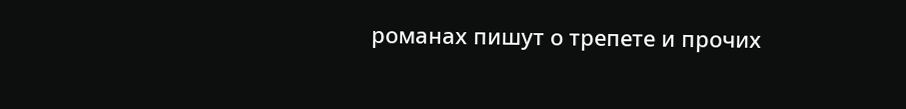романах пишут о трепете и прочих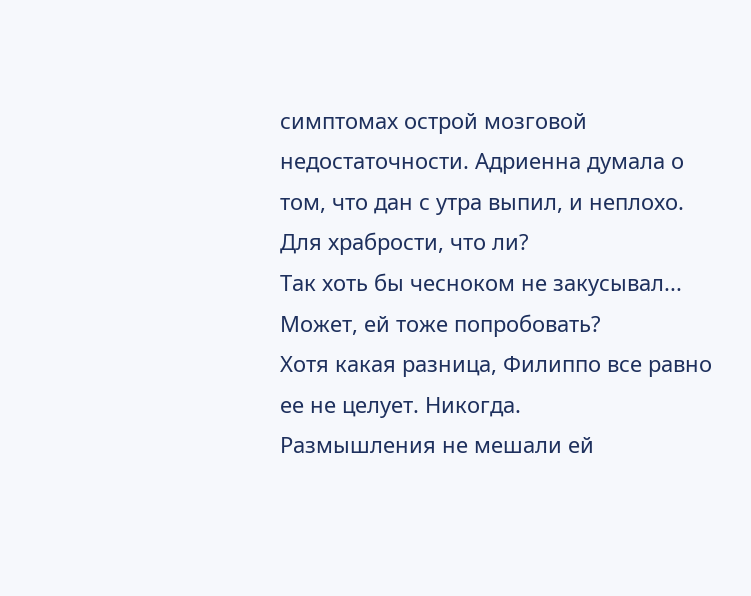симптомах острой мозговой недостаточности. Адриенна думала о том, что дан с утра выпил, и неплохо. Для храбрости, что ли?
Так хоть бы чесноком не закусывал...
Может, ей тоже попробовать?
Хотя какая разница, Филиппо все равно ее не целует. Никогда.
Размышления не мешали ей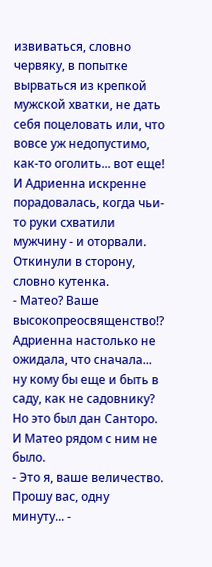извиваться, словно червяку, в попытке вырваться из крепкой мужской хватки, не дать себя поцеловать или, что вовсе уж недопустимо, как-то оголить... вот еще!
И Адриенна искренне порадовалась, когда чьи-то руки схватили мужчину - и оторвали. Откинули в сторону, словно кутенка.
- Матео? Ваше высокопреосвященство!?
Адриенна настолько не ожидала, что сначала... ну кому бы еще и быть в саду, как не садовнику? Но это был дан Санторо. И Матео рядом с ним не было.
- Это я, ваше величество. Прошу вас, одну минуту... -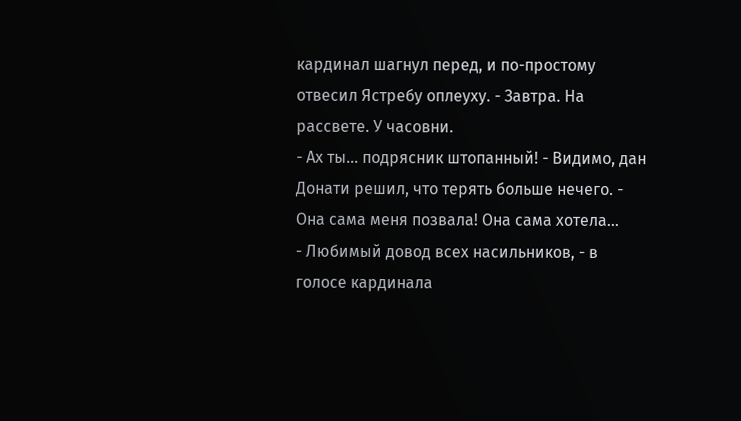кардинал шагнул перед, и по-простому отвесил Ястребу оплеуху. - Завтра. На рассвете. У часовни.
- Ах ты... подрясник штопанный! - Видимо, дан Донати решил, что терять больше нечего. - Она сама меня позвала! Она сама хотела...
- Любимый довод всех насильников, - в голосе кардинала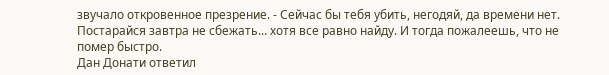звучало откровенное презрение. - Сейчас бы тебя убить, негодяй, да времени нет. Постарайся завтра не сбежать... хотя все равно найду. И тогда пожалеешь, что не помер быстро.
Дан Донати ответил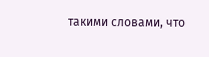такими словами, что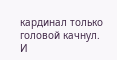кардинал только головой качнул. И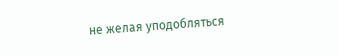не желая уподобляться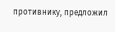противнику, предложил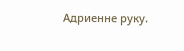Адриенне руку.